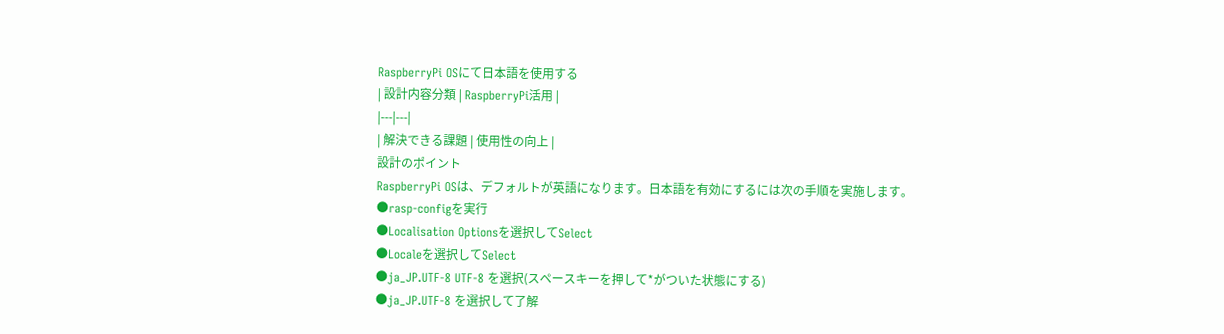RaspberryPi OSにて日本語を使用する
| 設計内容分類 | RaspberryPi活用 |
|---|---|
| 解決できる課題 | 使用性の向上 |
設計のポイント
RaspberryPi OSは、デフォルトが英語になります。日本語を有効にするには次の手順を実施します。
●rasp-configを実行
●Localisation Optionsを選択してSelect
●Localeを選択してSelect
●ja_JP.UTF-8 UTF-8 を選択(スペースキーを押して*がついた状態にする)
●ja_JP.UTF-8 を選択して了解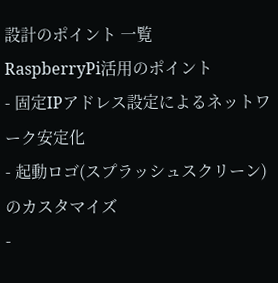設計のポイント 一覧
RaspberryPi活用のポイント
- 固定IPアドレス設定によるネットワーク安定化
- 起動ロゴ(スプラッシュスクリーン)のカスタマイズ
-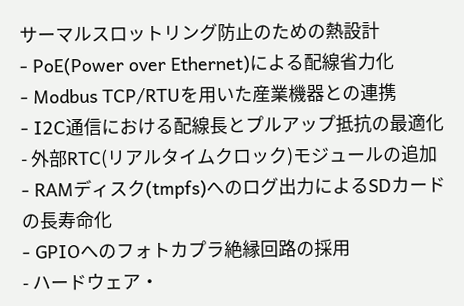サーマルスロットリング防止のための熱設計
- PoE(Power over Ethernet)による配線省力化
- Modbus TCP/RTUを用いた産業機器との連携
- I2C通信における配線長とプルアップ抵抗の最適化
- 外部RTC(リアルタイムクロック)モジュールの追加
- RAMディスク(tmpfs)へのログ出力によるSDカードの長寿命化
- GPIOへのフォトカプラ絶縁回路の採用
- ハードウェア・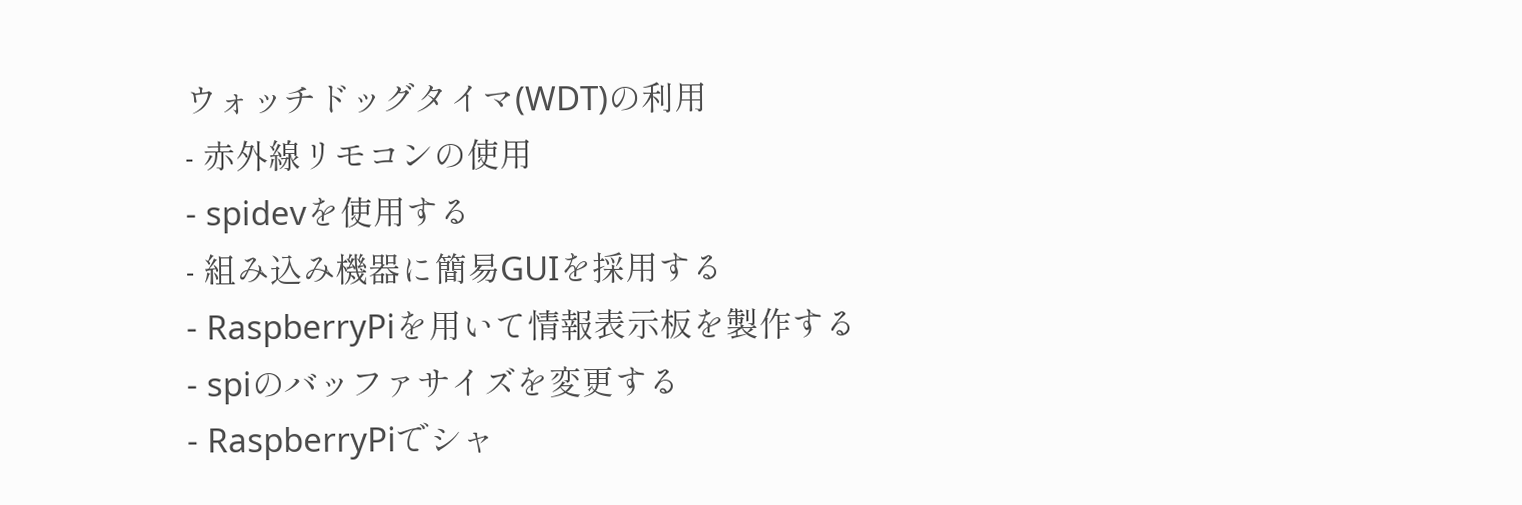ウォッチドッグタイマ(WDT)の利用
- 赤外線リモコンの使用
- spidevを使用する
- 組み込み機器に簡易GUIを採用する
- RaspberryPiを用いて情報表示板を製作する
- spiのバッファサイズを変更する
- RaspberryPiでシャ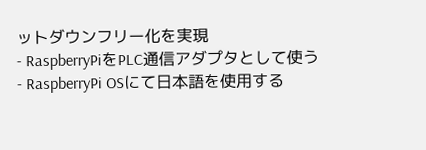ットダウンフリー化を実現
- RaspberryPiをPLC通信アダプタとして使う
- RaspberryPi OSにて日本語を使用する